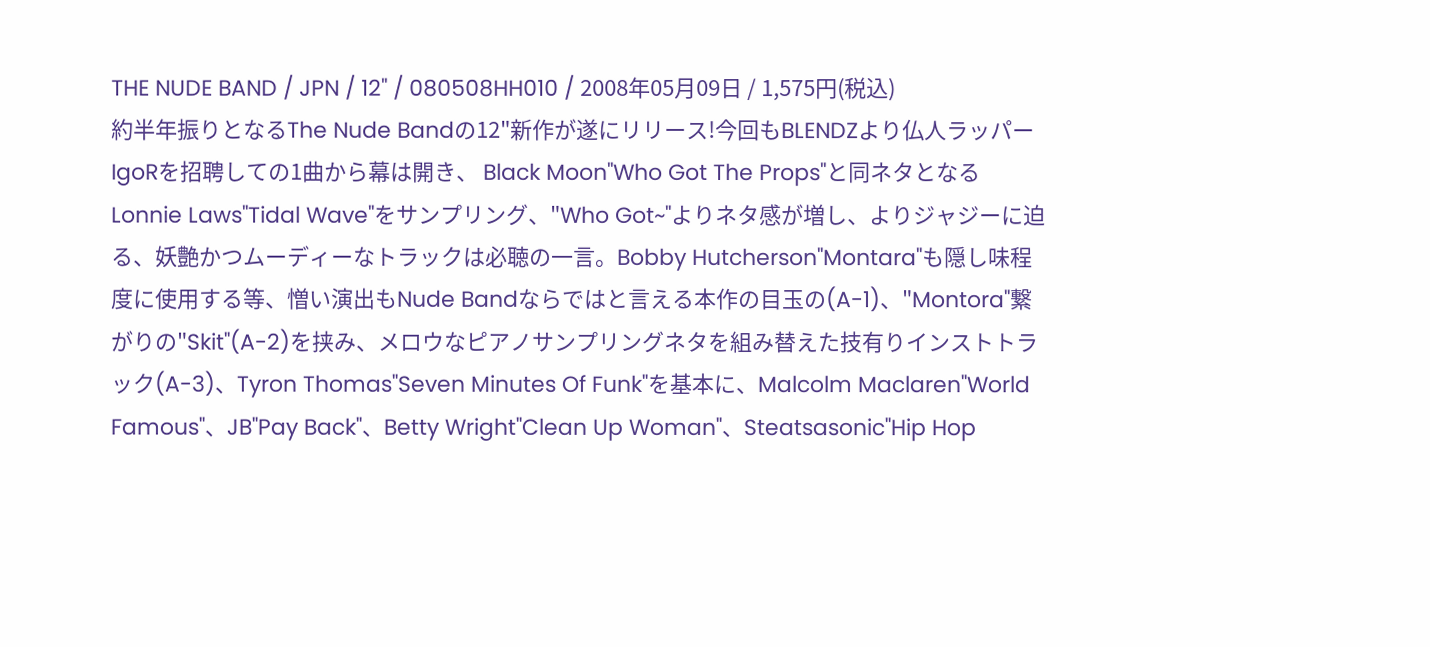THE NUDE BAND / JPN / 12" / 080508HH010 / 2008年05月09日 / 1,575円(税込)
約半年振りとなるThe Nude Bandの12"新作が遂にリリース!今回もBLENDZより仏人ラッパーIgoRを招聘しての1曲から幕は開き、 Black Moon"Who Got The Props"と同ネタとなるLonnie Laws"Tidal Wave"をサンプリング、"Who Got~"よりネタ感が増し、よりジャジーに迫る、妖艶かつムーディーなトラックは必聴の一言。Bobby Hutcherson"Montara"も隠し味程度に使用する等、憎い演出もNude Bandならではと言える本作の目玉の(A-1)、"Montora"繋がりの"Skit"(A-2)を挟み、メロウなピアノサンプリングネタを組み替えた技有りインストトラック(A-3)、Tyron Thomas"Seven Minutes Of Funk"を基本に、Malcolm Maclaren"World Famous"、JB"Pay Back"、Betty Wright"Clean Up Woman"、Steatsasonic"Hip Hop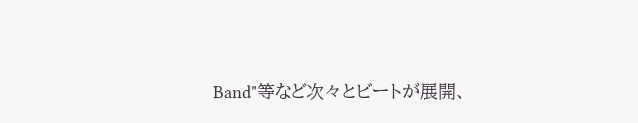Band"等など次々とビートが展開、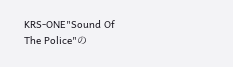KRS-ONE"Sound Of The Police"の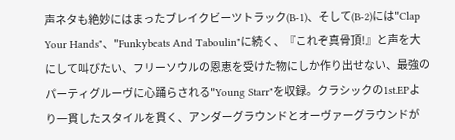声ネタも絶妙にはまったブレイクビーツトラック(B-1)、そして(B-2)には"Clap Your Hands"、"Funkybeats And Taboulin"に続く、『これぞ真骨頂!』と声を大にして叫びたい、フリーソウルの恩恵を受けた物にしか作り出せない、最強のパーティグルーヴに心踊らされる"Young Starr"を収録。クラシックの1st.EPより一貫したスタイルを貫く、アンダーグラウンドとオーヴァーグラウンドが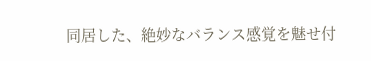同居した、絶妙なバランス感覚を魅せ付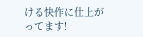ける快作に仕上がってます!